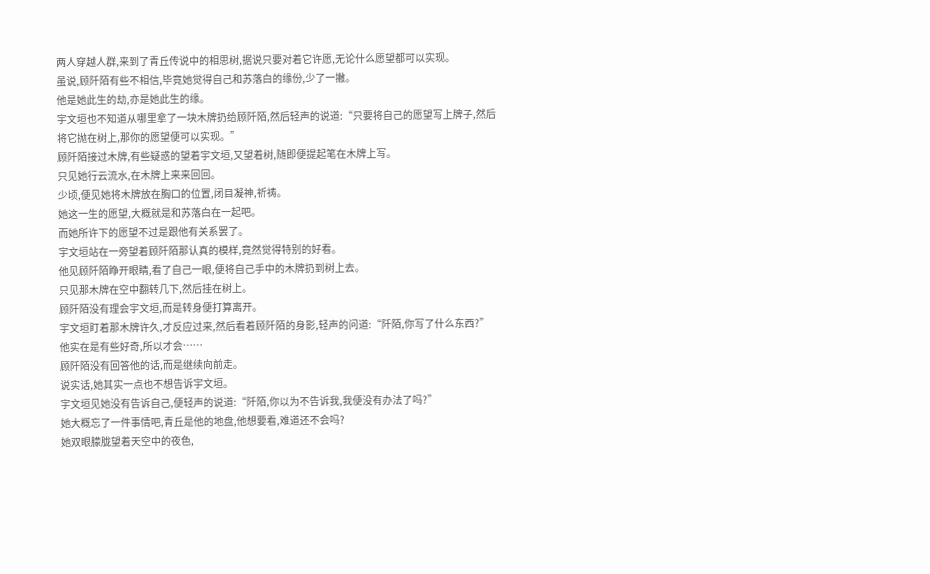两人穿越人群,来到了青丘传说中的相思树,据说只要对着它许愿,无论什么愿望都可以实现。
虽说,顾阡陌有些不相信,毕竟她觉得自己和苏落白的缘份,少了一撇。
他是她此生的劫,亦是她此生的缘。
宇文垣也不知道从哪里拿了一块木牌扔给顾阡陌,然后轻声的说道:“只要将自己的愿望写上牌子,然后将它抛在树上,那你的愿望便可以实现。”
顾阡陌接过木牌,有些疑惑的望着宇文垣,又望着树,随即便提起笔在木牌上写。
只见她行云流水,在木牌上来来回回。
少顷,便见她将木牌放在胸口的位置,闭目凝神,祈祷。
她这一生的愿望,大概就是和苏落白在一起吧。
而她所许下的愿望不过是跟他有关系罢了。
宇文垣站在一旁望着顾阡陌那认真的模样,竟然觉得特别的好看。
他见顾阡陌睁开眼睛,看了自己一眼,便将自己手中的木牌扔到树上去。
只见那木牌在空中翻转几下,然后挂在树上。
顾阡陌没有理会宇文垣,而是转身便打算离开。
宇文垣盯着那木牌许久,才反应过来,然后看着顾阡陌的身影,轻声的问道:“阡陌,你写了什么东西?”
他实在是有些好奇,所以才会……
顾阡陌没有回答他的话,而是继续向前走。
说实话,她其实一点也不想告诉宇文垣。
宇文垣见她没有告诉自己,便轻声的说道:“阡陌,你以为不告诉我,我便没有办法了吗?”
她大概忘了一件事情吧,青丘是他的地盘,他想要看,难道还不会吗?
她双眼朦胧望着天空中的夜色,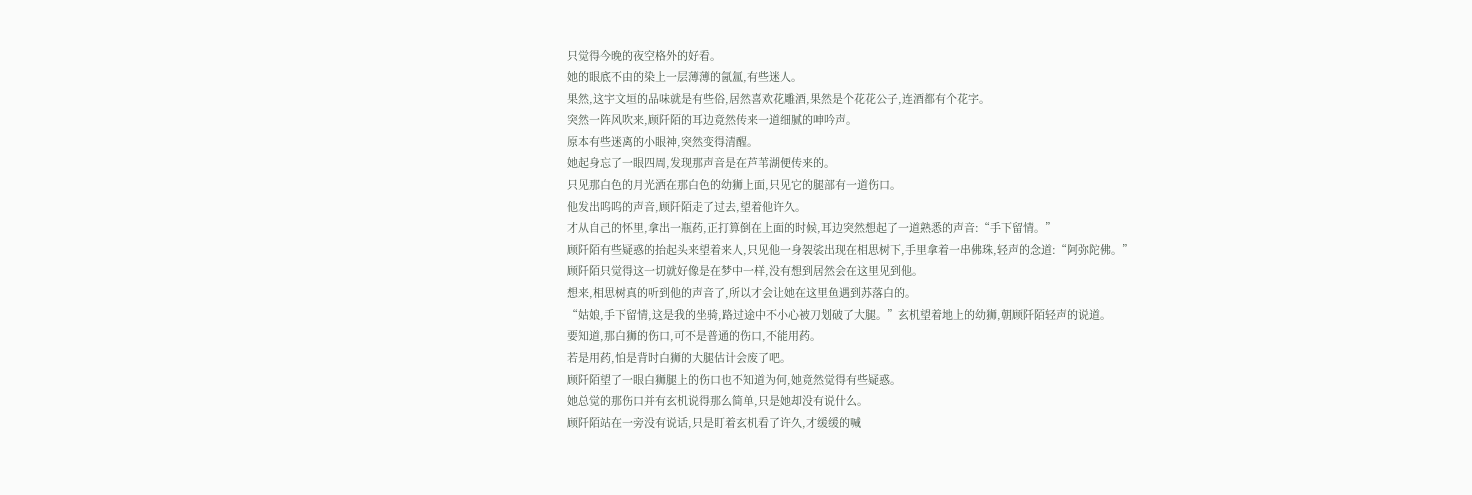只觉得今晚的夜空格外的好看。
她的眼底不由的染上一层薄薄的氤氲,有些迷人。
果然,这宇文垣的品味就是有些俗,居然喜欢花雕酒,果然是个花花公子,连酒都有个花字。
突然一阵风吹来,顾阡陌的耳边竟然传来一道细腻的呻吟声。
原本有些迷离的小眼神,突然变得清醒。
她起身忘了一眼四周,发现那声音是在芦苇湖便传来的。
只见那白色的月光洒在那白色的幼狮上面,只见它的腿部有一道伤口。
他发出呜呜的声音,顾阡陌走了过去,望着他许久。
才从自己的怀里,拿出一瓶药,正打算倒在上面的时候,耳边突然想起了一道熟悉的声音:“手下留情。”
顾阡陌有些疑惑的抬起头来望着来人,只见他一身袈裟出现在相思树下,手里拿着一串佛珠,轻声的念道:“阿弥陀佛。”
顾阡陌只觉得这一切就好像是在梦中一样,没有想到居然会在这里见到他。
想来,相思树真的听到他的声音了,所以才会让她在这里鱼遇到苏落白的。
“姑娘,手下留情,这是我的坐骑,路过途中不小心被刀划破了大腿。”玄机望着地上的幼狮,朝顾阡陌轻声的说道。
要知道,那白狮的伤口,可不是普通的伤口,不能用药。
若是用药,怕是背时白狮的大腿估计会废了吧。
顾阡陌望了一眼白狮腿上的伤口也不知道为何,她竟然觉得有些疑惑。
她总觉的那伤口并有玄机说得那么简单,只是她却没有说什么。
顾阡陌站在一旁没有说话,只是盯着玄机看了许久,才缓缓的喊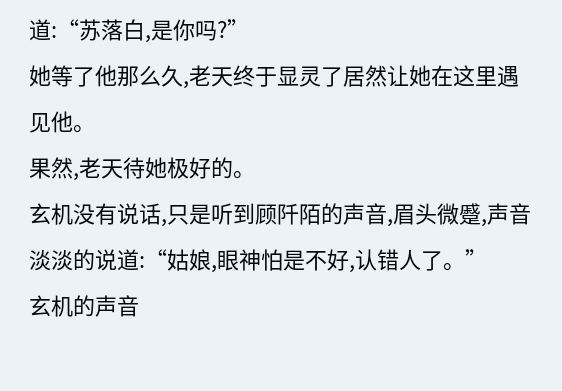道:“苏落白,是你吗?”
她等了他那么久,老天终于显灵了居然让她在这里遇见他。
果然,老天待她极好的。
玄机没有说话,只是听到顾阡陌的声音,眉头微蹙,声音淡淡的说道:“姑娘,眼神怕是不好,认错人了。”
玄机的声音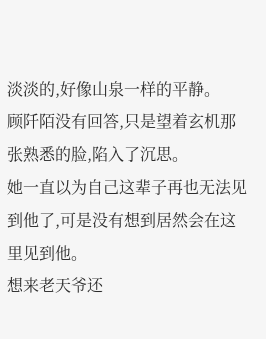淡淡的,好像山泉一样的平静。
顾阡陌没有回答,只是望着玄机那张熟悉的脸,陷入了沉思。
她一直以为自己这辈子再也无法见到他了,可是没有想到居然会在这里见到他。
想来老天爷还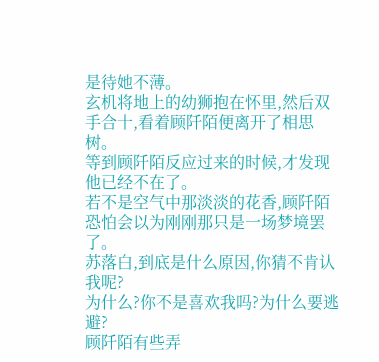是待她不薄。
玄机将地上的幼狮抱在怀里,然后双手合十,看着顾阡陌便离开了相思树。
等到顾阡陌反应过来的时候,才发现他已经不在了。
若不是空气中那淡淡的花香,顾阡陌恐怕会以为刚刚那只是一场梦境罢了。
苏落白,到底是什么原因,你猜不肯认我呢?
为什么?你不是喜欢我吗?为什么要逃避?
顾阡陌有些弄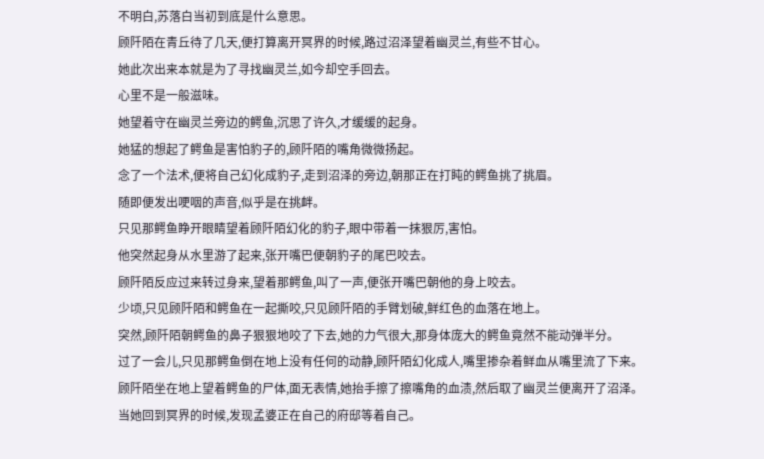不明白,苏落白当初到底是什么意思。
顾阡陌在青丘待了几天,便打算离开冥界的时候,路过沼泽望着幽灵兰,有些不甘心。
她此次出来本就是为了寻找幽灵兰,如今却空手回去。
心里不是一般滋味。
她望着守在幽灵兰旁边的鳄鱼,沉思了许久,才缓缓的起身。
她猛的想起了鳄鱼是害怕豹子的,顾阡陌的嘴角微微扬起。
念了一个法术,便将自己幻化成豹子,走到沼泽的旁边,朝那正在打盹的鳄鱼挑了挑眉。
随即便发出哽咽的声音,似乎是在挑衅。
只见那鳄鱼睁开眼睛望着顾阡陌幻化的豹子,眼中带着一抹狠厉,害怕。
他突然起身从水里游了起来,张开嘴巴便朝豹子的尾巴咬去。
顾阡陌反应过来转过身来,望着那鳄鱼,叫了一声,便张开嘴巴朝他的身上咬去。
少顷,只见顾阡陌和鳄鱼在一起撕咬,只见顾阡陌的手臂划破,鲜红色的血落在地上。
突然,顾阡陌朝鳄鱼的鼻子狠狠地咬了下去,她的力气很大,那身体庞大的鳄鱼竟然不能动弹半分。
过了一会儿,只见那鳄鱼倒在地上没有任何的动静,顾阡陌幻化成人,嘴里掺杂着鲜血从嘴里流了下来。
顾阡陌坐在地上望着鳄鱼的尸体,面无表情,她抬手擦了擦嘴角的血渍,然后取了幽灵兰便离开了沼泽。
当她回到冥界的时候,发现孟婆正在自己的府邸等着自己。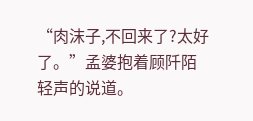“肉沫子,不回来了?太好了。”孟婆抱着顾阡陌轻声的说道。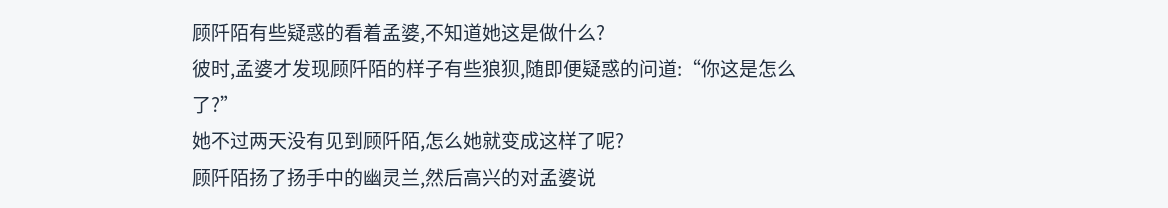顾阡陌有些疑惑的看着孟婆,不知道她这是做什么?
彼时,孟婆才发现顾阡陌的样子有些狼狈,随即便疑惑的问道:“你这是怎么了?”
她不过两天没有见到顾阡陌,怎么她就变成这样了呢?
顾阡陌扬了扬手中的幽灵兰,然后高兴的对孟婆说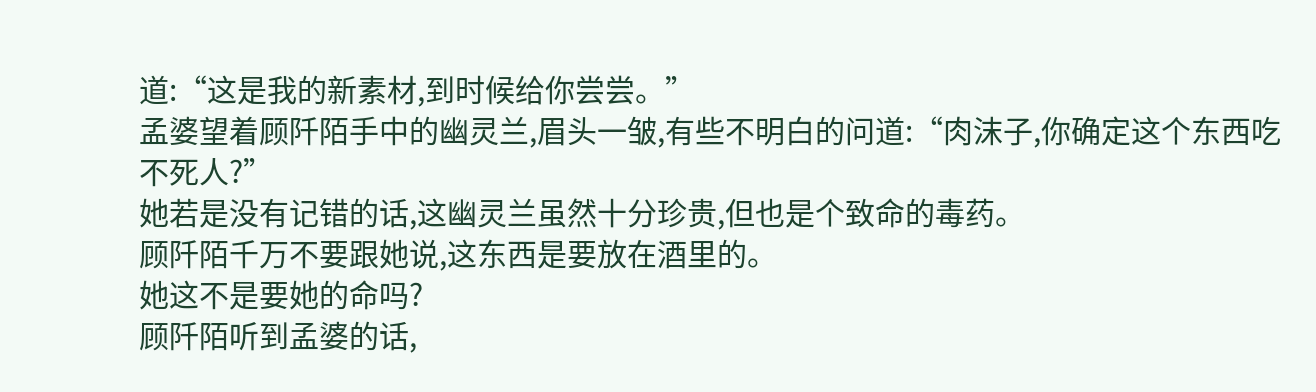道:“这是我的新素材,到时候给你尝尝。”
孟婆望着顾阡陌手中的幽灵兰,眉头一皱,有些不明白的问道:“肉沫子,你确定这个东西吃不死人?”
她若是没有记错的话,这幽灵兰虽然十分珍贵,但也是个致命的毒药。
顾阡陌千万不要跟她说,这东西是要放在酒里的。
她这不是要她的命吗?
顾阡陌听到孟婆的话,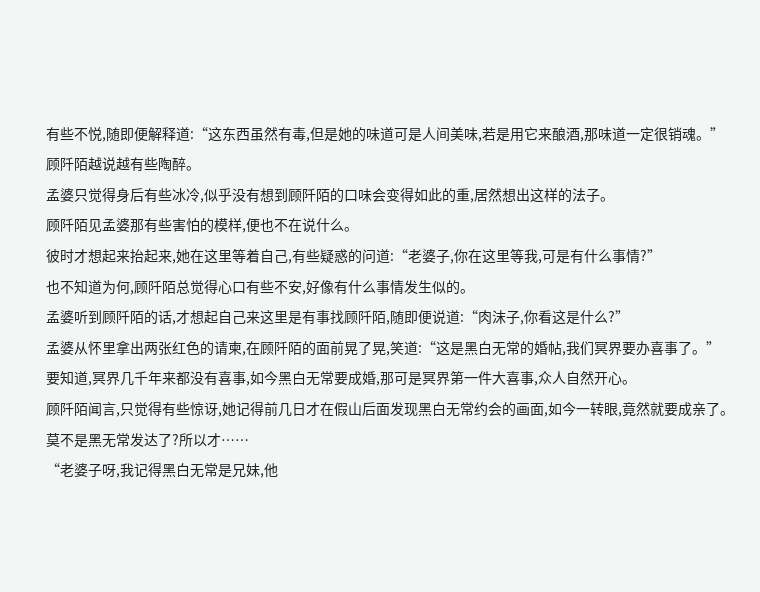有些不悦,随即便解释道:“这东西虽然有毒,但是她的味道可是人间美味,若是用它来酿酒,那味道一定很销魂。”
顾阡陌越说越有些陶醉。
孟婆只觉得身后有些冰冷,似乎没有想到顾阡陌的口味会变得如此的重,居然想出这样的法子。
顾阡陌见孟婆那有些害怕的模样,便也不在说什么。
彼时才想起来抬起来,她在这里等着自己,有些疑惑的问道:“老婆子,你在这里等我,可是有什么事情?”
也不知道为何,顾阡陌总觉得心口有些不安,好像有什么事情发生似的。
孟婆听到顾阡陌的话,才想起自己来这里是有事找顾阡陌,随即便说道:“肉沫子,你看这是什么?”
孟婆从怀里拿出两张红色的请柬,在顾阡陌的面前晃了晃,笑道:“这是黑白无常的婚帖,我们冥界要办喜事了。”
要知道,冥界几千年来都没有喜事,如今黑白无常要成婚,那可是冥界第一件大喜事,众人自然开心。
顾阡陌闻言,只觉得有些惊讶,她记得前几日才在假山后面发现黑白无常约会的画面,如今一转眼,竟然就要成亲了。
莫不是黑无常发达了?所以才……
“老婆子呀,我记得黑白无常是兄妹,他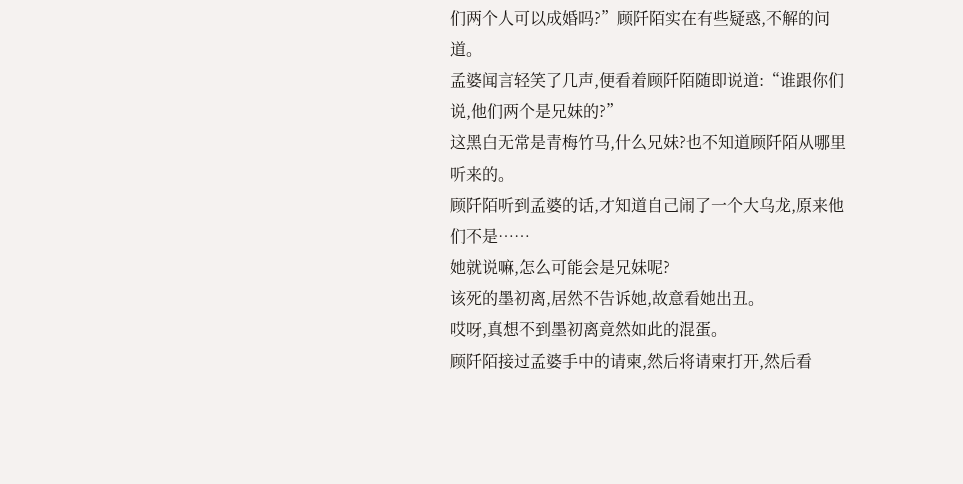们两个人可以成婚吗?”顾阡陌实在有些疑惑,不解的问道。
孟婆闻言轻笑了几声,便看着顾阡陌随即说道:“谁跟你们说,他们两个是兄妹的?”
这黑白无常是青梅竹马,什么兄妹?也不知道顾阡陌从哪里听来的。
顾阡陌听到孟婆的话,才知道自己闹了一个大乌龙,原来他们不是……
她就说嘛,怎么可能会是兄妹呢?
该死的墨初离,居然不告诉她,故意看她出丑。
哎呀,真想不到墨初离竟然如此的混蛋。
顾阡陌接过孟婆手中的请柬,然后将请柬打开,然后看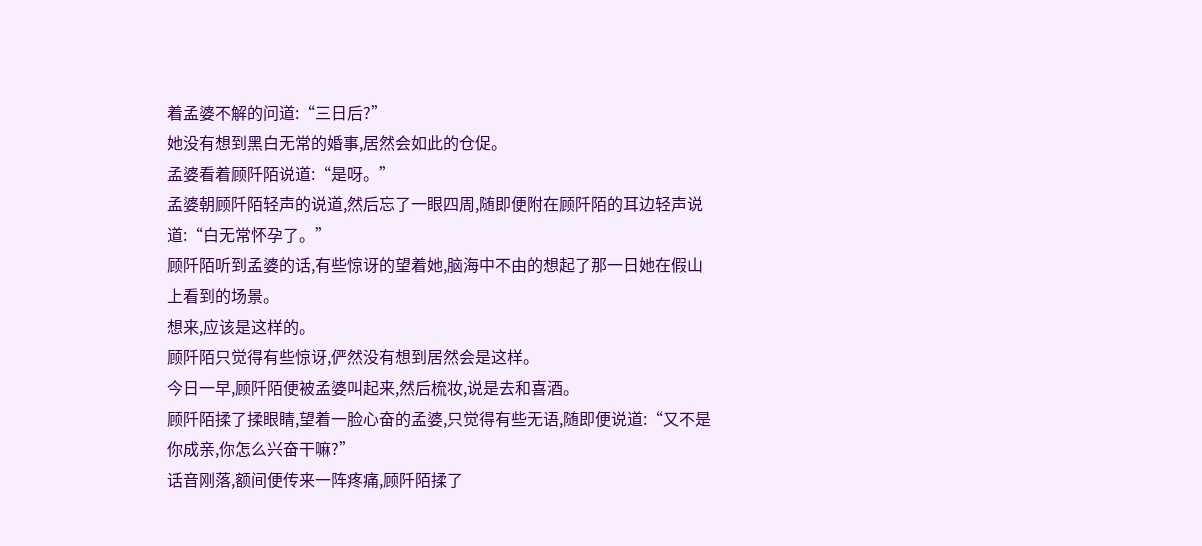着孟婆不解的问道:“三日后?”
她没有想到黑白无常的婚事,居然会如此的仓促。
孟婆看着顾阡陌说道:“是呀。”
孟婆朝顾阡陌轻声的说道,然后忘了一眼四周,随即便附在顾阡陌的耳边轻声说道:“白无常怀孕了。”
顾阡陌听到孟婆的话,有些惊讶的望着她,脑海中不由的想起了那一日她在假山上看到的场景。
想来,应该是这样的。
顾阡陌只觉得有些惊讶,俨然没有想到居然会是这样。
今日一早,顾阡陌便被孟婆叫起来,然后梳妆,说是去和喜酒。
顾阡陌揉了揉眼睛,望着一脸心奋的孟婆,只觉得有些无语,随即便说道:“又不是你成亲,你怎么兴奋干嘛?”
话音刚落,额间便传来一阵疼痛,顾阡陌揉了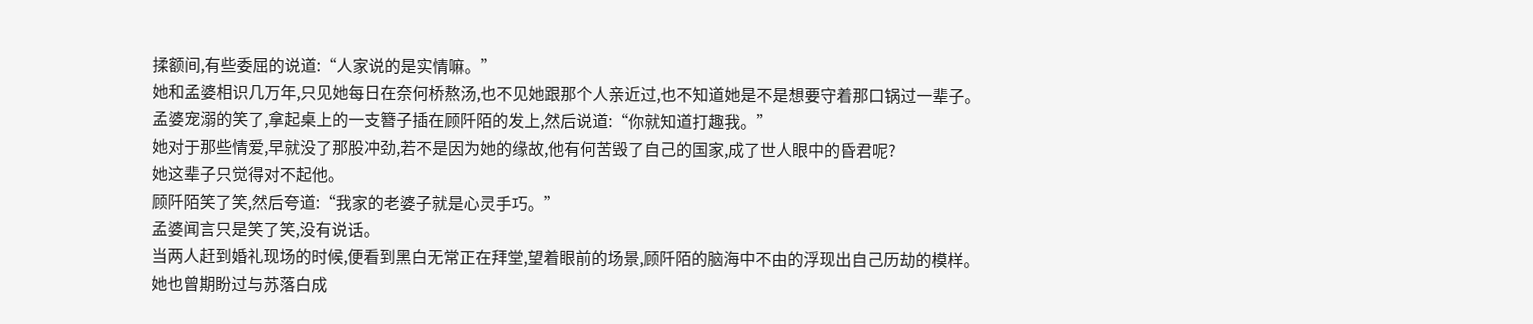揉额间,有些委屈的说道:“人家说的是实情嘛。”
她和孟婆相识几万年,只见她每日在奈何桥熬汤,也不见她跟那个人亲近过,也不知道她是不是想要守着那口锅过一辈子。
孟婆宠溺的笑了,拿起桌上的一支簪子插在顾阡陌的发上,然后说道:“你就知道打趣我。”
她对于那些情爱,早就没了那股冲劲,若不是因为她的缘故,他有何苦毁了自己的国家,成了世人眼中的昏君呢?
她这辈子只觉得对不起他。
顾阡陌笑了笑,然后夸道:“我家的老婆子就是心灵手巧。”
孟婆闻言只是笑了笑,没有说话。
当两人赶到婚礼现场的时候,便看到黑白无常正在拜堂,望着眼前的场景,顾阡陌的脑海中不由的浮现出自己历劫的模样。
她也曾期盼过与苏落白成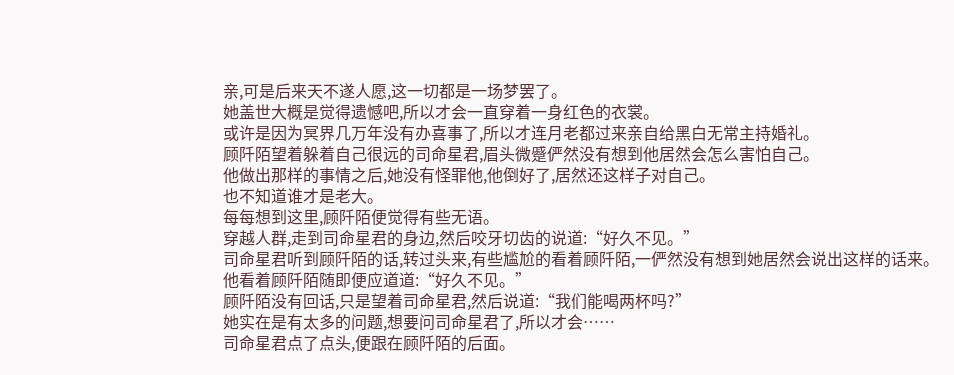亲,可是后来天不遂人愿,这一切都是一场梦罢了。
她盖世大概是觉得遗憾吧,所以才会一直穿着一身红色的衣裳。
或许是因为冥界几万年没有办喜事了,所以才连月老都过来亲自给黑白无常主持婚礼。
顾阡陌望着躲着自己很远的司命星君,眉头微蹙俨然没有想到他居然会怎么害怕自己。
他做出那样的事情之后,她没有怪罪他,他倒好了,居然还这样子对自己。
也不知道谁才是老大。
每每想到这里,顾阡陌便觉得有些无语。
穿越人群,走到司命星君的身边,然后咬牙切齿的说道:“好久不见。”
司命星君听到顾阡陌的话,转过头来,有些尴尬的看着顾阡陌,一俨然没有想到她居然会说出这样的话来。
他看着顾阡陌随即便应道道:“好久不见。”
顾阡陌没有回话,只是望着司命星君,然后说道:“我们能喝两杯吗?”
她实在是有太多的问题,想要问司命星君了,所以才会……
司命星君点了点头,便跟在顾阡陌的后面。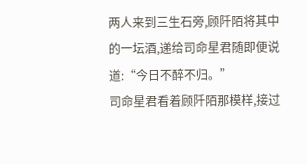两人来到三生石旁,顾阡陌将其中的一坛酒,递给司命星君随即便说道:“今日不醉不归。”
司命星君看着顾阡陌那模样,接过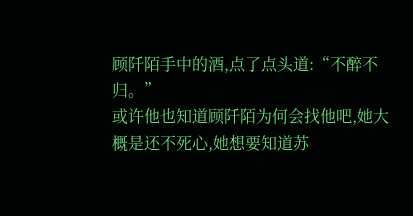顾阡陌手中的酒,点了点头道:“不醉不归。”
或许他也知道顾阡陌为何会找他吧,她大概是还不死心,她想要知道苏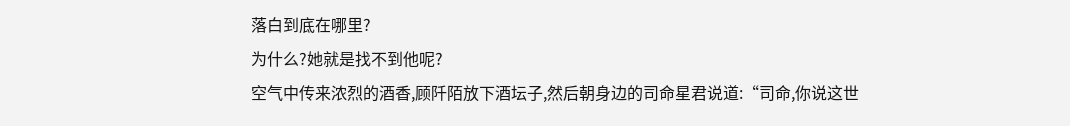落白到底在哪里?
为什么?她就是找不到他呢?
空气中传来浓烈的酒香,顾阡陌放下酒坛子,然后朝身边的司命星君说道:“司命,你说这世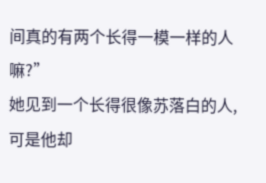间真的有两个长得一模一样的人嘛?”
她见到一个长得很像苏落白的人,可是他却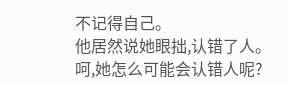不记得自己。
他居然说她眼拙,认错了人。
呵,她怎么可能会认错人呢?